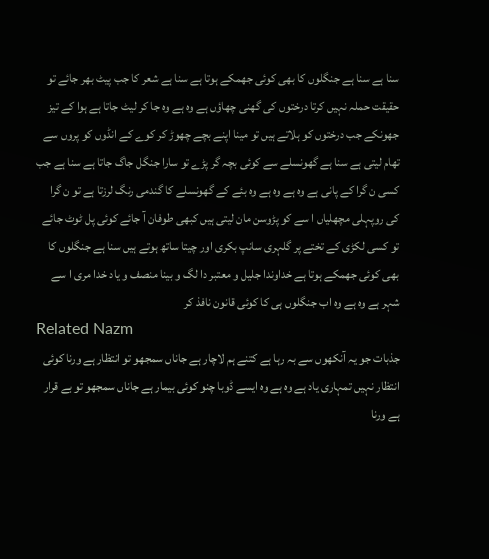سنا ہے سنا ہے جنگلوں کا بھی کوئی جھمکے ہوتا ہے سنا ہے شعر کا جب پیٹ بھر جائے تو حقیقت حملہ نہیں کرتا درختوں کی گھنی چھاؤں ہے وہ ہے وہ جا کر لیٹ جاتا ہے ہوا کے تیز جھونکے جب درختوں کو ہلاتے ہیں تو مینا اپنے بچے چھوڑ کر کوے کے انڈوں کو پروں سے تھام لیتی ہے سنا ہے گھونسلے سے کوئی بچہ گر پڑے تو سارا جنگل جاگ جاتا ہے سنا ہے جب کسی ن گرا کے پانی ہے وہ ہے وہ ہے وہ بئے کے گھونسلے کا گندمی رنگ لرزتا ہے تو ن گرا کی روپہلی مچھلیاں ا سے کو پڑوسن مان لیتی ہیں کبھی طوفان آ جائے کوئی پل ٹوٹ جائے تو کسی لکڑی کے تختے پر گلہری سانپ بکری اور چیتا ساتھ ہوتے ہیں سنا ہے جنگلوں کا بھی کوئی جھمکے ہوتا ہے خداوندا جلیل و معتبر دا لگ و بینا منصف و یاد خدا مری ا سے شہر ہے وہ ہے وہ اب جنگلوں ہی کا کوئی قانون نافذ کر
Related Nazm
جذبات جو یہ آنکھوں سے بہ رہا ہے کتنے ہم لاچار ہے جاناں سمجھو تو انتظار ہے ورنا کوئی انتظار نہیں تمہاری یاد ہے وہ ہے وہ ایسے ڈوبا چنو کوئی بیمار ہے جاناں سمجھو تو بے قرار ہے ورنا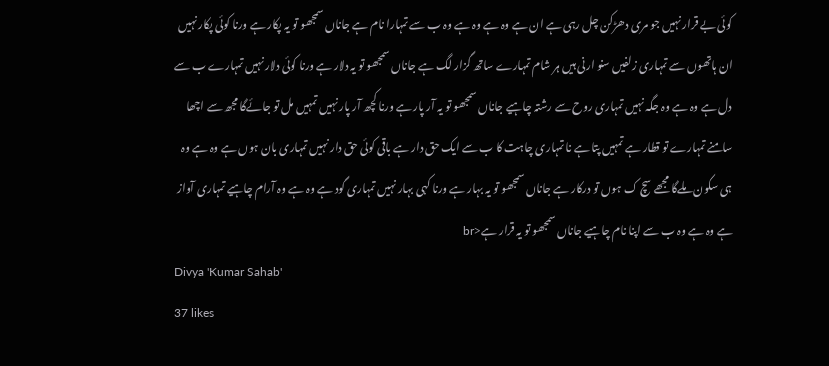کوئی بے قرار نہیں جو مری دھڑکن چل رہی ہے ان ہے وہ ہے وہ ہے وہ ب سے تمہارا نام ہے جاناں سمجھو تو یہ پکار ہے ورنا کوئی پکار نہیں ان ہاتھوں سے تمہاری زلفیں سنو ارنی ہیں ہر شام تمہارے ساتھ گزار لگ ہے جاناں سمجھو تو یہ دلار ہے ورنا کوئی دلار نہیں تمہارے ب سے دل ہے وہ ہے وہ جگہ نہیں تمہاری روح سے رشتہ چاہیے جاناں سمجھو تو یہ آر پار ہے ورنا کچھ آر پار نہیں تمہیں مل تو جائےگا مجھ سے اچھا سامنے تمہارے تو قطار ہے تمہیں پتا ہے نا تمہاری چاہت کا ب سے ایک حق دار ہے باقی کوئی حق دار نہیں تمہاری بان ہوں ہے وہ ہے وہ ہی سکون ملےگا مجھے سچ ک ہوں تو درکار ہے جاناں سمجھو تو یہ بہار ہے ورنا کہی بہار نہیں تمہاری گود ہے وہ ہے وہ آرام چاہیے تمہاری آواز ہے وہ ہے وہ ب سے اپنا نام چاہیے جاناں سمجھو تو یہ قرار ہے<br
Divya 'Kumar Sahab'
37 likes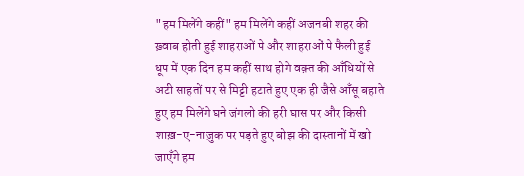"हम मिलेंगे कहीं" हम मिलेंगे कहीं अजनबी शहर की ख़्वाब होती हुई शाहराओं पे और शाहराओं पे फैली हुई धूप में एक दिन हम कहीं साथ होगे वक़्त की आँधियों से अटी साहतों पर से मिट्टी हटाते हुए एक ही जैसे आँसू बहाते हुए हम मिलेंगे घने जंगलो की हरी घास पर और किसी शाख़-ए-नाज़ुक पर पड़ते हुए बोझ की दास्तानों में खो जाएँगे हम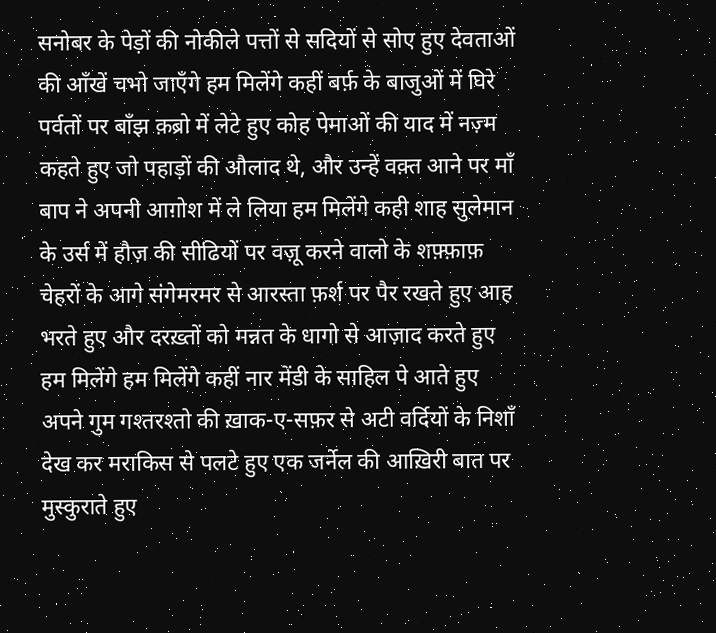सनोबर के पेड़ों की नोकीले पत्तों से सदियों से सोए हुए देवताओं की आँखें चभो जाएँगे हम मिलेंगे कहीं बर्फ़ के बाजुओं में घिरे पर्वतों पर बाँझ क़ब्रो में लेटे हुए कोह पेमाओं की याद में नज़्म कहते हुए जो पहाड़ों की औलाद थे, और उन्हें वक़्त आने पर माँ बाप ने अपनी आग़ोश में ले लिया हम मिलेंगे कही शाह सुलेमान के उर्स में हौज़ की सीढियों पर वज़ू करने वालो के शफ़्फ़ाफ़ चेहरों के आगे संगेमरमर से आरस्ता फ़र्श पर पैर रखते हुए आह भरते हुए और दरख़्तों को मन्नत के धागो से आज़ाद करते हुए हम मिलेंगे हम मिलेंगे कहीं नार मेंडी के साहिल पे आते हुए अपने गुम गश्तरश्तो की ख़ाक-ए-सफ़र से अटी वर्दियों के निशाँ देख कर मराकिस से पलटे हुए एक जर्नेल की आख़िरी बात पर मुस्कुराते हुए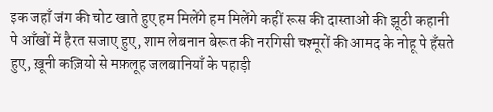इक जहाँ जंग की चोट खाते हुए हम मिलेंगे हम मिलेंगे कहीं रूस की दास्ताओं की झूठी कहानी पे आँखों में हैरत सजाए हुए, शाम लेबनान बेरूत की नरगिसी चश्मूरों की आमद के नोहू पे हँसते हुए, ख़ूनी कज़ियो से मफ़लूह जलबानियाँ के पहाड़ी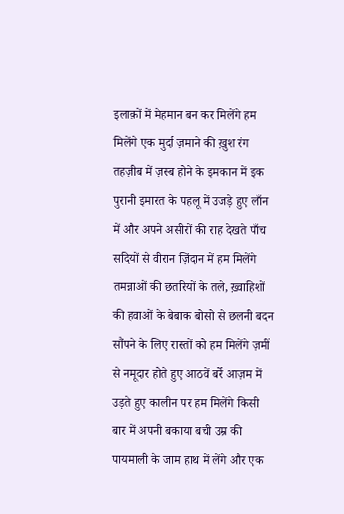इलाक़ों में मेहमान बन कर मिलेंगे हम मिलेंगे एक मुर्दा ज़माने की ख़ुश रंग तहज़ीब में ज़स्ब होने के इमकान में इक पुरानी इमारत के पहलू में उजड़े हुए लाँन में और अपने असीरों की राह देखते पाँच सदियों से वीरान ज़िंदान में हम मिलेंगे तमन्नाओं की छतरियों के तले, ख़्वाहिशों की हवाओं के बेबाक बोसो से छलनी बदन सौंपने के लिए रास्तों को हम मिलेंगे ज़मीं से नमूदार होते हुए आठवें बर्रे आज़म में उड़ते हुए कालीन पर हम मिलेंगे किसी बार में अपनी बकाया बची उम्र की पायमाली के जाम हाथ में लेंगे और एक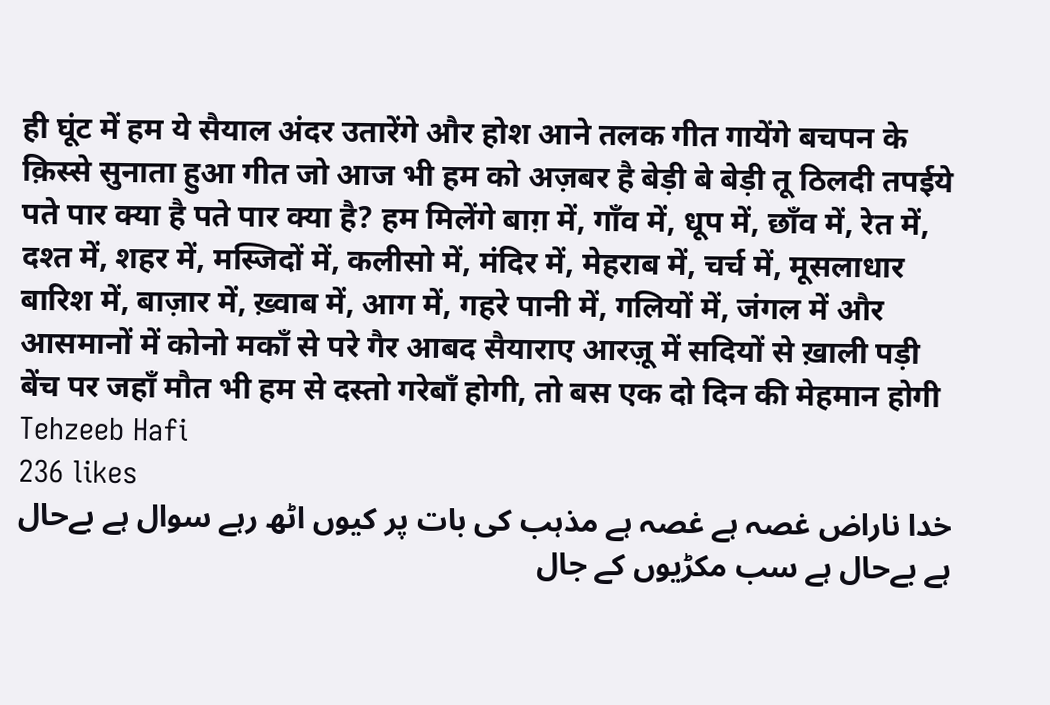ही घूंट में हम ये सैयाल अंदर उतारेंगे और होश आने तलक गीत गायेंगे बचपन के क़िस्से सुनाता हुआ गीत जो आज भी हम को अज़बर है बेड़ी बे बेड़ी तू ठिलदी तपईये पते पार क्या है पते पार क्या है? हम मिलेंगे बाग़ में, गाँव में, धूप में, छाँव में, रेत में, दश्त में, शहर में, मस्जिदों में, कलीसो में, मंदिर में, मेहराब में, चर्च में, मूसलाधार बारिश में, बाज़ार में, ख़्वाब में, आग में, गहरे पानी में, गलियों में, जंगल में और आसमानों में कोनो मकाँ से परे गैर आबद सैयाराए आरज़ू में सदियों से ख़ाली पड़ी बेंच पर जहाँ मौत भी हम से दस्तो गरेबाँ होगी, तो बस एक दो दिन की मेहमान होगी
Tehzeeb Hafi
236 likes
خدا ناراض غصہ ہے غصہ ہے مذہب کی بات پر کیوں اٹھ رہے سوال ہے بےحال ہے بےحال ہے سب مکڑیوں کے جال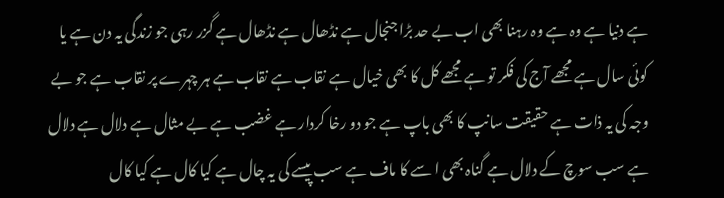ہے دنیا ہے وہ ہے وہ رہنا بھی اب بے حد بڑا جنجال ہے نڈھال ہے نڈھال ہے گزر رہی جو زندگی یہ دن ہے یا کوئی سال ہے مجھے آج کی فکر تو ہے مجھے کل کا بھی خیال ہے نقاب ہے نقاب ہے ہر چہرے پر نقاب ہے جو بے وجہ کی یہ ذات ہے حقیقت سانپ کا بھی باپ ہے جو دو رخا کردار ہے غضب ہے بے مثال ہے دلال ہے دلال ہے سب سوچ کے دلال ہے گناہ بھی ا سے کا ماف ہے سب پیسے کی یہ چال ہے کیا کال ہے کیا کال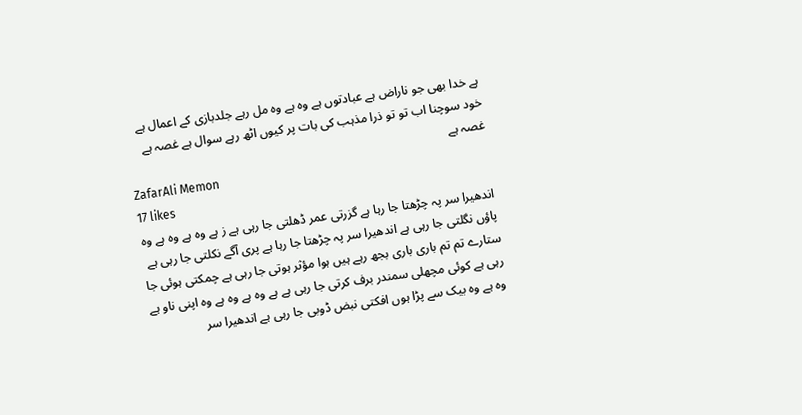ہے خدا بھی جو ناراض ہے عبادتوں ہے وہ ہے وہ مل رہے جلدبازی کے اعمال ہے خود سوچنا اب تو تو ذرا مذہب کی بات پر کیوں اٹھ رہے سوال ہے غصہ ہے غصہ ہے
ZafarAli Memon
17 likes
اندھیرا سر پہ چڑھتا جا رہا ہے گزرتی عمر ڈھلتی جا رہی ہے ز ہے وہ ہے وہ ہے وہ پاؤں نگلتی جا رہی ہے اندھیرا سر پہ چڑھتا جا رہا ہے پری آگے نکلتی جا رہی ہے ستارے تم تم باری باری بجھ رہے ہیں ہوا مؤثر ہوتی جا رہی ہے چمکتی ہوئی جا رہی ہے کوئی مچھلی سمندر برف کرتی جا رہی ہے ہے وہ ہے وہ ہے وہ اپنی ناو ہے وہ ہے وہ بیک سے پڑا ہوں افکتی نبض ڈوبی جا رہی ہے اندھیرا سر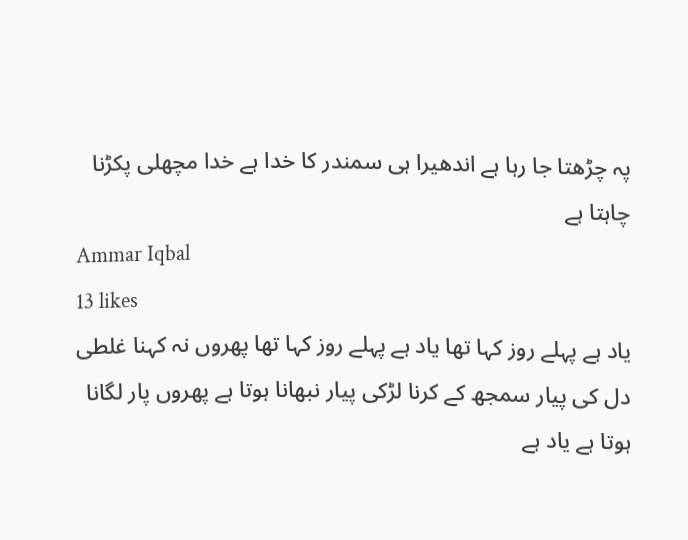پہ چڑھتا جا رہا ہے اندھیرا ہی سمندر کا خدا ہے خدا مچھلی پکڑنا چاہتا ہے
Ammar Iqbal
13 likes
یاد ہے پہلے روز کہا تھا یاد ہے پہلے روز کہا تھا پھروں نہ کہنا غلطی دل کی پیار سمجھ کے کرنا لڑکی پیار نبھانا ہوتا ہے پھروں پار لگانا ہوتا ہے یاد ہے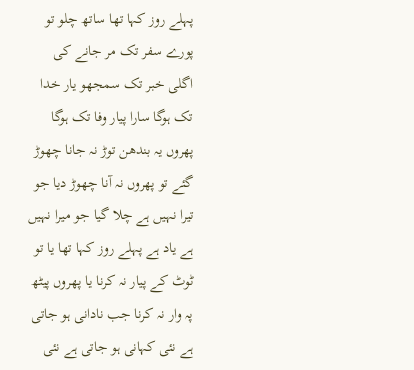پہلے روز کہا تھا ساتھ چلو تو پورے سفر تک مر جانے کی اگلی خبر تک سمجھو یار خدا تک ہوگا سارا پیار وفا تک ہوگا پھروں یہ بندھن توڑ نہ جانا چھوڑ گئے تو پھروں نہ آنا چھوڑ دیا جو تیرا نہیں ہے چلا گیا جو میرا نہیں ہے یاد ہے پہلے روز کہا تھا یا تو ٹوٹ کے پیار نہ کرنا یا پھروں پیٹھ پہ وار نہ کرنا جب نادانی ہو جاتی ہے نئی کہانی ہو جاتی ہے نئی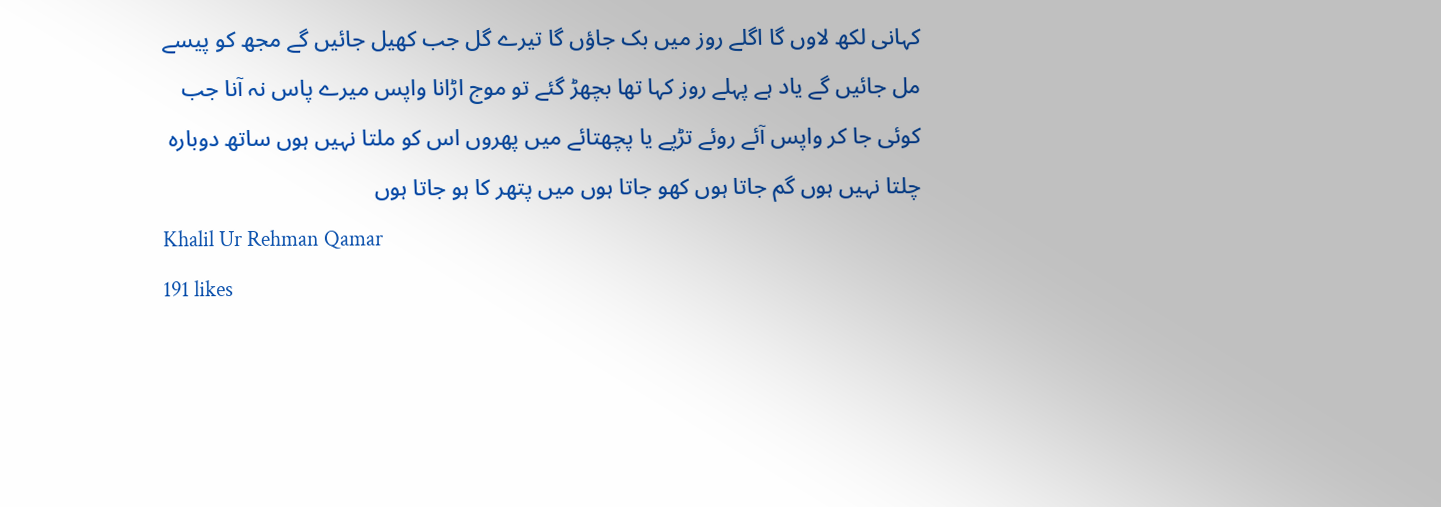کہانی لکھ لاوں گا اگلے روز میں بک جاؤں گا تیرے گل جب کھیل جائیں گے مجھ کو پیسے مل جائیں گے یاد ہے پہلے روز کہا تھا بچھڑ گئے تو موج اڑانا واپس میرے پاس نہ آنا جب کوئی جا کر واپس آئے روئے تڑپے یا پچھتائے میں پھروں اس کو ملتا نہیں ہوں ساتھ دوبارہ چلتا نہیں ہوں گم جاتا ہوں کھو جاتا ہوں میں پتھر کا ہو جاتا ہوں
Khalil Ur Rehman Qamar
191 likes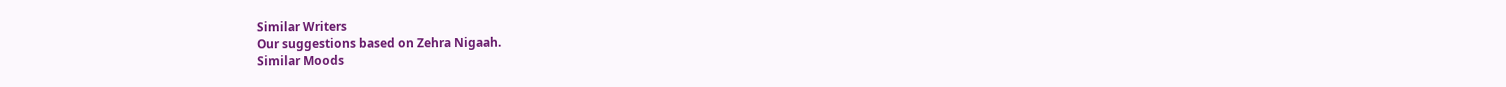Similar Writers
Our suggestions based on Zehra Nigaah.
Similar Moods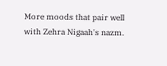More moods that pair well with Zehra Nigaah's nazm.